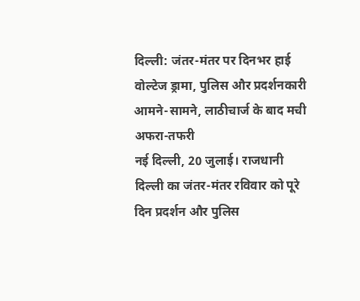दिल्ली: जंतर-मंतर पर दिनभर हाई वोल्टेज ड्रामा, पुलिस और प्रदर्शनकारी आमने-सामने, लाठीचार्ज के बाद मची अफरा-तफरी
नई दिल्ली, 20 जुलाई। राजधानी दिल्ली का जंतर-मंतर रविवार को पूरे दिन प्रदर्शन और पुलिस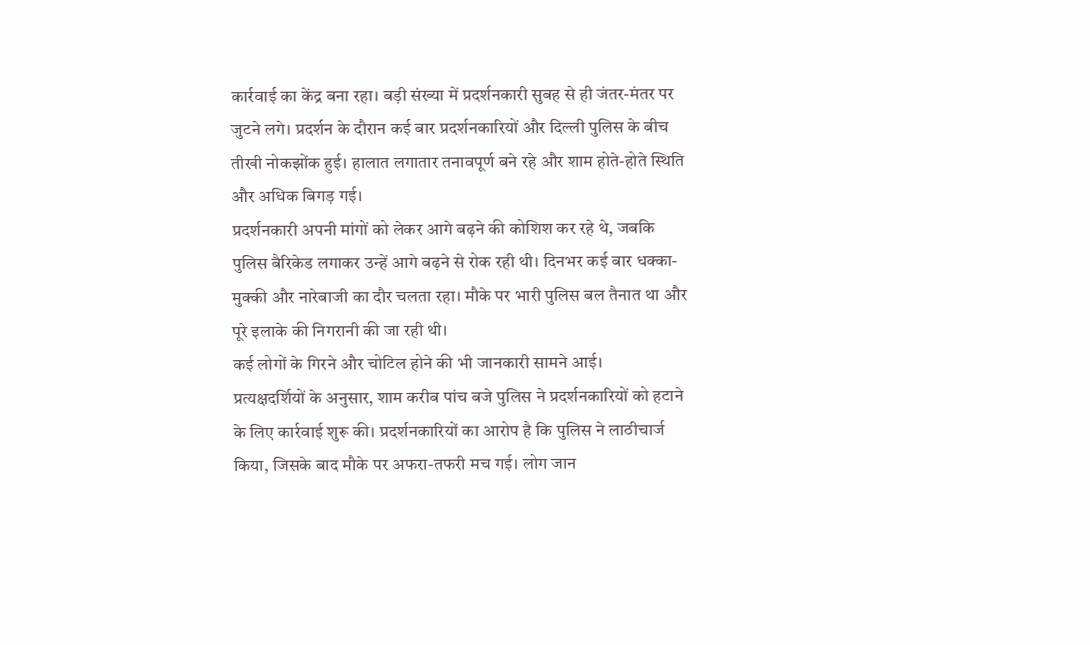कार्रवाई का केंद्र बना रहा। बड़ी संख्या में प्रदर्शनकारी सुबह से ही जंतर-मंतर पर जुटने लगे। प्रदर्शन के दौरान कई बार प्रदर्शनकारियों और दिल्ली पुलिस के बीच तीखी नोकझोंक हुई। हालात लगातार तनावपूर्ण बने रहे और शाम होते-होते स्थिति और अधिक बिगड़ गई।
प्रदर्शनकारी अपनी मांगों को लेकर आगे बढ़ने की कोशिश कर रहे थे, जबकि पुलिस बैरिकेड लगाकर उन्हें आगे बढ़ने से रोक रही थी। दिनभर कई बार धक्का-मुक्की और नारेबाजी का दौर चलता रहा। मौके पर भारी पुलिस बल तैनात था और पूरे इलाके की निगरानी की जा रही थी।
कई लोगों के गिरने और चोटिल होने की भी जानकारी सामने आई।
प्रत्यक्षदर्शियों के अनुसार, शाम करीब पांच बजे पुलिस ने प्रदर्शनकारियों को हटाने के लिए कार्रवाई शुरू की। प्रदर्शनकारियों का आरोप है कि पुलिस ने लाठीचार्ज किया, जिसके बाद मौके पर अफरा-तफरी मच गई। लोग जान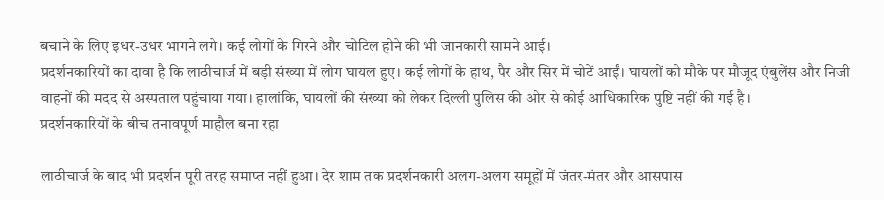बचाने के लिए इधर-उधर भागने लगे। कई लोगों के गिरने और चोटिल होने की भी जानकारी सामने आई।
प्रदर्शनकारियों का दावा है कि लाठीचार्ज में बड़ी संख्या में लोग घायल हुए। कई लोगों के हाथ, पैर और सिर में चोटें आईं। घायलों को मौके पर मौजूद एंबुलेंस और निजी वाहनों की मदद से अस्पताल पहुंचाया गया। हालांकि, घायलों की संख्या को लेकर दिल्ली पुलिस की ओर से कोई आधिकारिक पुष्टि नहीं की गई है।
प्रदर्शनकारियों के बीच तनावपूर्ण माहौल बना रहा

लाठीचार्ज के बाद भी प्रदर्शन पूरी तरह समाप्त नहीं हुआ। देर शाम तक प्रदर्शनकारी अलग-अलग समूहों में जंतर-मंतर और आसपास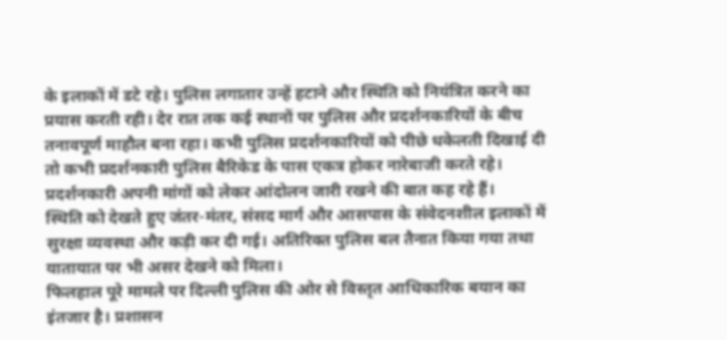के इलाकों में डटे रहे। पुलिस लगातार उन्हें हटाने और स्थिति को नियंत्रित करने का प्रयास करती रही। देर रात तक कई स्थानों पर पुलिस और प्रदर्शनकारियों के बीच तनावपूर्ण माहौल बना रहा। कभी पुलिस प्रदर्शनकारियों को पीछे धकेलती दिखाई दी तो कभी प्रदर्शनकारी पुलिस बैरिकेड के पास एकत्र होकर नारेबाजी करते रहे।
प्रदर्शनकारी अपनी मांगों को लेकर आंदोलन जारी रखने की बात कह रहे हैं।
स्थिति को देखते हुए जंतर-मंतर, संसद मार्ग और आसपास के संवेदनशील इलाकों में सुरक्षा व्यवस्था और कड़ी कर दी गई। अतिरिक्त पुलिस बल तैनात किया गया तथा यातायात पर भी असर देखने को मिला।
फिलहाल पूरे मामले पर दिल्ली पुलिस की ओर से विस्तृत आधिकारिक बयान का इंतजार है। प्रशासन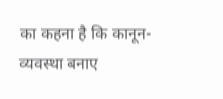का कहना है कि कानून-व्यवस्था बनाए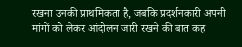रखना उनकी प्राथमिकता है, जबकि प्रदर्शनकारी अपनी मांगों को लेकर आंदोलन जारी रखने की बात कह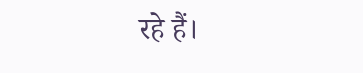रहे हैं।